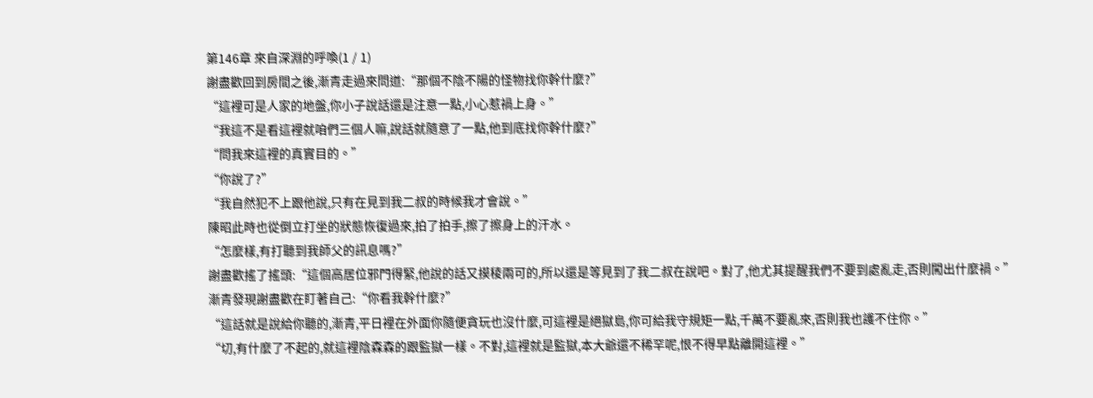第146章 來自深淵的呼喚(1 / 1)
謝盡歡回到房間之後,漸青走過來問道:“那個不陰不陽的怪物找你幹什麼?”
“這裡可是人家的地盤,你小子說話還是注意一點,小心惹禍上身。”
“我這不是看這裡就咱們三個人嘛,說話就隨意了一點,他到底找你幹什麼?”
“問我來這裡的真實目的。”
“你說了?”
“我自然犯不上跟他說,只有在見到我二叔的時候我才會說。”
陳昭此時也從倒立打坐的狀態恢復過來,拍了拍手,擦了擦身上的汗水。
“怎麼樣,有打聽到我師父的訊息嗎?”
謝盡歡搖了搖頭:“這個高居位邪門得緊,他說的話又摸稜兩可的,所以還是等見到了我二叔在說吧。對了,他尤其提醒我們不要到處亂走,否則闖出什麼禍。”
漸青發現謝盡歡在盯著自己:“你看我幹什麼?”
“這話就是說給你聽的,漸青,平日裡在外面你隨便貪玩也沒什麼,可這裡是絕獄島,你可給我守規矩一點,千萬不要亂來,否則我也護不住你。”
“切,有什麼了不起的,就這裡陰森森的跟監獄一樣。不對,這裡就是監獄,本大爺還不稀罕呢,恨不得早點離開這裡。”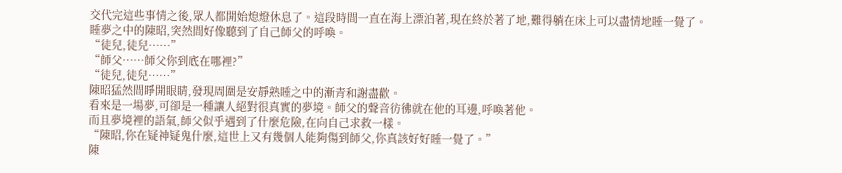交代完這些事情之後,眾人都開始熄燈休息了。這段時間一直在海上漂泊著,現在終於著了地,難得躺在床上可以盡情地睡一覺了。
睡夢之中的陳昭,突然間好像聽到了自己師父的呼喚。
“徒兒,徒兒……”
“師父……師父你到底在哪裡?”
“徒兒,徒兒……”
陳昭猛然間睜開眼睛,發現周圍是安靜熟睡之中的漸青和謝盡歡。
看來是一場夢,可卻是一種讓人絕對很真實的夢境。師父的聲音彷彿就在他的耳邊,呼喚著他。
而且夢境裡的語氣,師父似乎遇到了什麼危險,在向自己求救一樣。
“陳昭,你在疑神疑鬼什麼,這世上又有幾個人能夠傷到師父,你真該好好睡一覺了。”
陳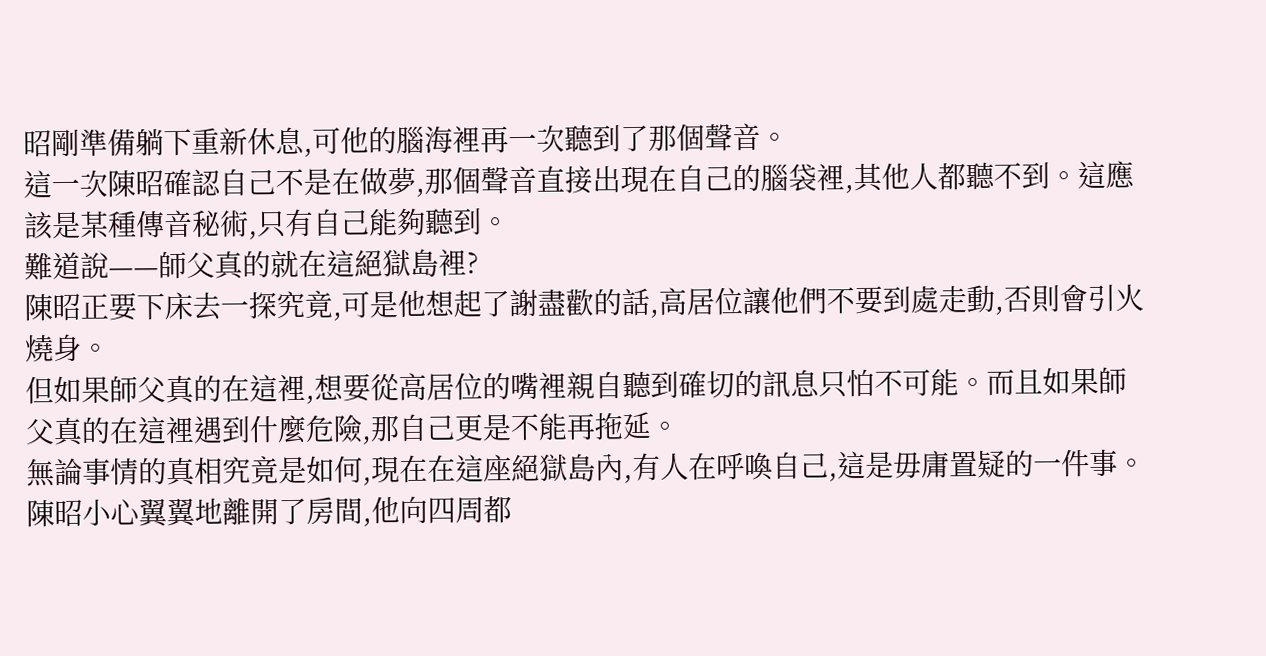昭剛準備躺下重新休息,可他的腦海裡再一次聽到了那個聲音。
這一次陳昭確認自己不是在做夢,那個聲音直接出現在自己的腦袋裡,其他人都聽不到。這應該是某種傳音秘術,只有自己能夠聽到。
難道說——師父真的就在這絕獄島裡?
陳昭正要下床去一探究竟,可是他想起了謝盡歡的話,高居位讓他們不要到處走動,否則會引火燒身。
但如果師父真的在這裡,想要從高居位的嘴裡親自聽到確切的訊息只怕不可能。而且如果師父真的在這裡遇到什麼危險,那自己更是不能再拖延。
無論事情的真相究竟是如何,現在在這座絕獄島內,有人在呼喚自己,這是毋庸置疑的一件事。
陳昭小心翼翼地離開了房間,他向四周都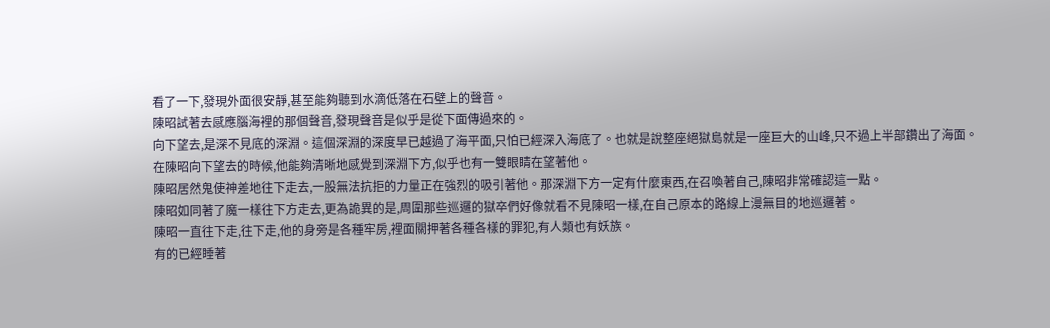看了一下,發現外面很安靜,甚至能夠聽到水滴低落在石壁上的聲音。
陳昭試著去感應腦海裡的那個聲音,發現聲音是似乎是從下面傳過來的。
向下望去,是深不見底的深淵。這個深淵的深度早已越過了海平面,只怕已經深入海底了。也就是說整座絕獄島就是一座巨大的山峰,只不過上半部鑽出了海面。
在陳昭向下望去的時候,他能夠清晰地感覺到深淵下方,似乎也有一雙眼睛在望著他。
陳昭居然鬼使神差地往下走去,一股無法抗拒的力量正在強烈的吸引著他。那深淵下方一定有什麼東西,在召喚著自己,陳昭非常確認這一點。
陳昭如同著了魔一樣往下方走去,更為詭異的是,周圍那些巡邏的獄卒們好像就看不見陳昭一樣,在自己原本的路線上漫無目的地巡邏著。
陳昭一直往下走,往下走,他的身旁是各種牢房,裡面關押著各種各樣的罪犯,有人類也有妖族。
有的已經睡著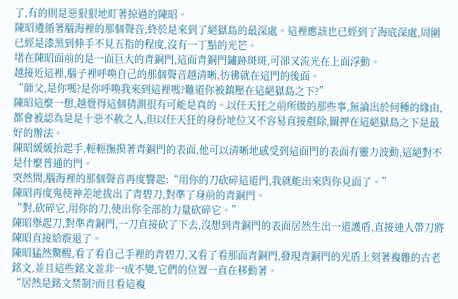了,有的則是惡狠狠地盯著掠過的陳昭。
陳昭遵循著腦海裡的那個聲音,終於是來到了絕獄島的最深處。這裡應該也已經到了海底深處,周圍已經是漆黑到伸手不見五指的程度,沒有一丁點的光芒。
堵在陳昭面前的是一面巨大的青銅門,這面青銅門鏽跡斑斑,可卻又流光在上面浮動。
越接近這裡,腦子裡呼喚自己的那個聲音越清晰,彷彿就在這門的後面。
“師父,是你嗎?是你呼喚我來到這裡嗎?難道你被鎮壓在這絕獄島之下?”
陳昭這麼一想,越覺得這個猜測很有可能是真的。以任天狂之前所做的那些事,無論出於何種的緣由,都會被認為是是十惡不赦之人,但以任天狂的身份地位又不容易直接剷除,關押在這絕獄島之下是最好的辦法。
陳昭緩緩抬起手,輕輕撫摸著青銅門的表面,他可以清晰地感受到這面門的表面有靈力波動,這絕對不是什麼普通的門。
突然間,腦海裡的那個聲音再度響起:“用你的刀砍碎這道門,我就能出來與你見面了。”
陳昭再度鬼使神差地拔出了青碧刀,對準了身前的青銅門。
“對,砍碎它,用你的刀,使出你全部的力量砍碎它。”
陳昭舉起刀,對準青銅門,一刀直接砍了下去,沒想到青銅門的表面居然生出一道護盾,直接連人帶刀將陳昭直接給震退了。
陳昭猛然驚醒,看了看自己手裡的青碧刀,又看了看那面青銅門,發現青銅門的光盾上刻著複雜的古老銘文,並且這些銘文並非一成不變,它們的位置一直在移動著。
“居然是銘文禁制?而且看這複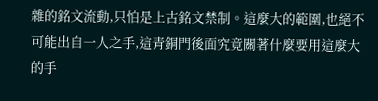雜的銘文流動,只怕是上古銘文禁制。這麼大的範圍,也絕不可能出自一人之手,這青銅門後面究竟關著什麼要用這麼大的手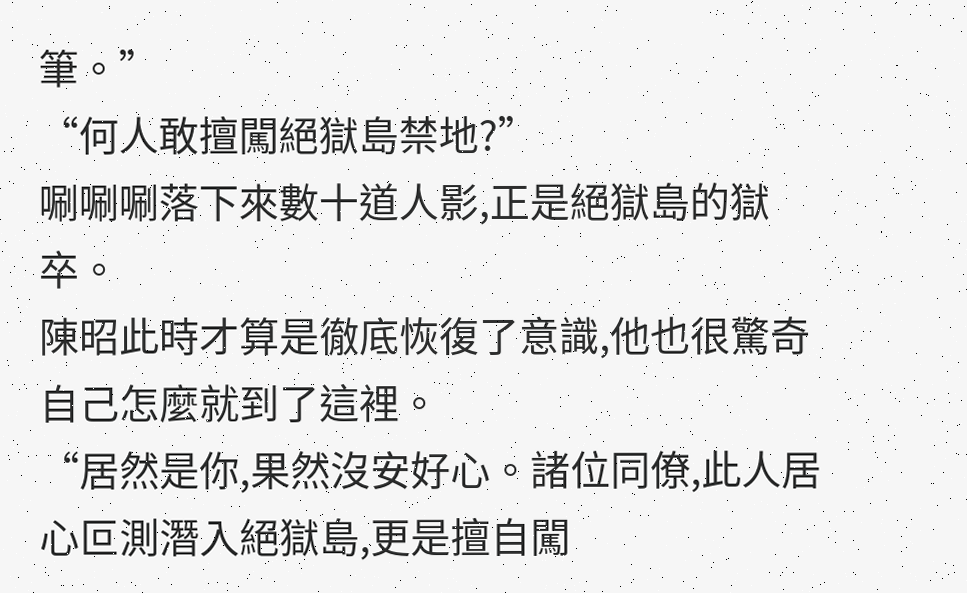筆。”
“何人敢擅闖絕獄島禁地?”
唰唰唰落下來數十道人影,正是絕獄島的獄卒。
陳昭此時才算是徹底恢復了意識,他也很驚奇自己怎麼就到了這裡。
“居然是你,果然沒安好心。諸位同僚,此人居心叵測潛入絕獄島,更是擅自闖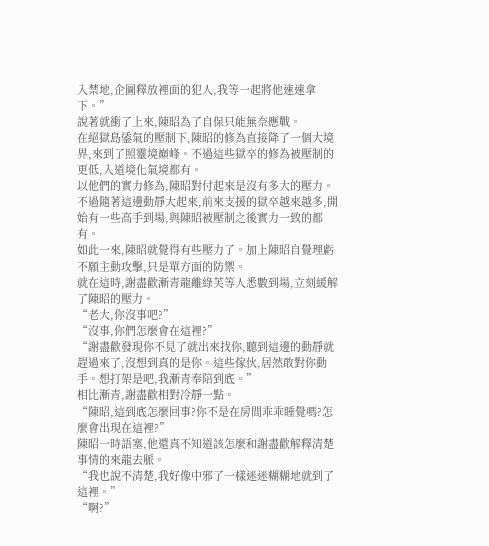入禁地,企圖釋放裡面的犯人,我等一起將他速速拿下。”
說著就衝了上來,陳昭為了自保只能無奈應戰。
在絕獄島鋈氣的壓制下,陳昭的修為直接降了一個大境界,來到了照靈境巔峰。不過這些獄卒的修為被壓制的更低,入道境化氣境都有。
以他們的實力修為,陳昭對付起來是沒有多大的壓力。
不過隨著這邊動靜大起來,前來支援的獄卒越來越多,開始有一些高手到場,與陳昭被壓制之後實力一致的都有。
如此一來,陳昭就覺得有些壓力了。加上陳昭自覺理虧不願主動攻擊,只是單方面的防禦。
就在這時,謝盡歡漸青龍離綠芙等人悉數到場,立刻緩解了陳昭的壓力。
“老大,你沒事吧?”
“沒事,你們怎麼會在這裡?”
“謝盡歡發現你不見了就出來找你,聽到這邊的動靜就趕過來了,沒想到真的是你。這些傢伙,居然敢對你動手。想打架是吧,我漸青奉陪到底。”
相比漸青,謝盡歡相對冷靜一點。
“陳昭,這到底怎麼回事?你不是在房間乖乖睡覺嗎?怎麼會出現在這裡?”
陳昭一時語塞,他還真不知道該怎麼和謝盡歡解釋清楚事情的來龍去脈。
“我也說不清楚,我好像中邪了一樣迷迷糊糊地就到了這裡。”
“啊?”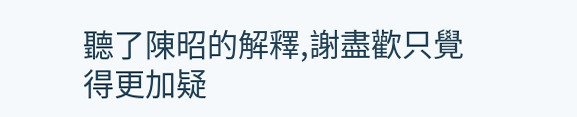聽了陳昭的解釋,謝盡歡只覺得更加疑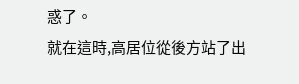惑了。
就在這時,高居位從後方站了出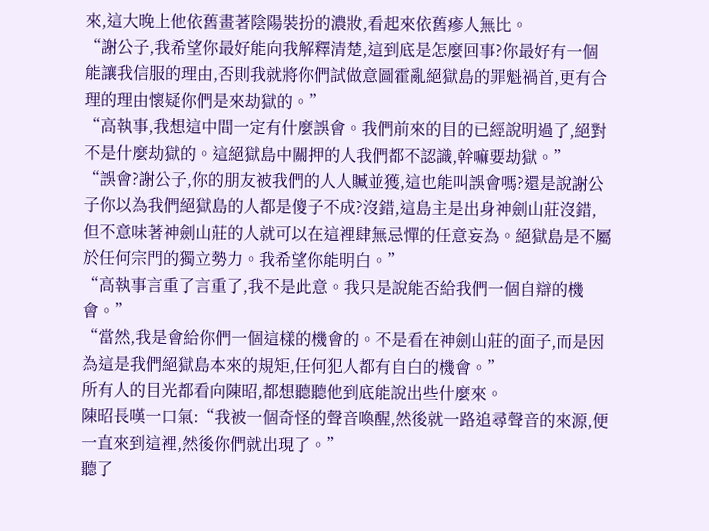來,這大晚上他依舊畫著陰陽裝扮的濃妝,看起來依舊瘮人無比。
“謝公子,我希望你最好能向我解釋清楚,這到底是怎麼回事?你最好有一個能讓我信服的理由,否則我就將你們試做意圖霍亂絕獄島的罪魁禍首,更有合理的理由懷疑你們是來劫獄的。”
“高執事,我想這中間一定有什麼誤會。我們前來的目的已經說明過了,絕對不是什麼劫獄的。這絕獄島中關押的人我們都不認識,幹嘛要劫獄。”
“誤會?謝公子,你的朋友被我們的人人贓並獲,這也能叫誤會嗎?還是說謝公子你以為我們絕獄島的人都是傻子不成?沒錯,這島主是出身神劍山莊沒錯,但不意味著神劍山莊的人就可以在這裡肆無忌憚的任意妄為。絕獄島是不屬於任何宗門的獨立勢力。我希望你能明白。”
“高執事言重了言重了,我不是此意。我只是說能否給我們一個自辯的機會。”
“當然,我是會給你們一個這樣的機會的。不是看在神劍山莊的面子,而是因為這是我們絕獄島本來的規矩,任何犯人都有自白的機會。”
所有人的目光都看向陳昭,都想聽聽他到底能說出些什麼來。
陳昭長嘆一口氣:“我被一個奇怪的聲音喚醒,然後就一路追尋聲音的來源,便一直來到這裡,然後你們就出現了。”
聽了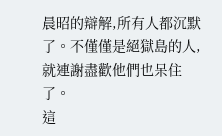晨昭的辯解,所有人都沉默了。不僅僅是絕獄島的人,就連謝盡歡他們也呆住了。
這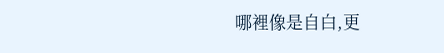哪裡像是自白,更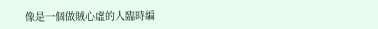像是一個做賊心虛的人臨時編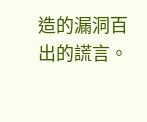造的漏洞百出的謊言。